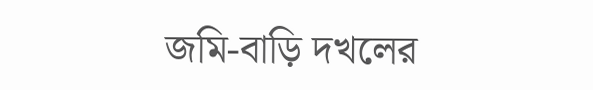জমি-বাড়ি দখলের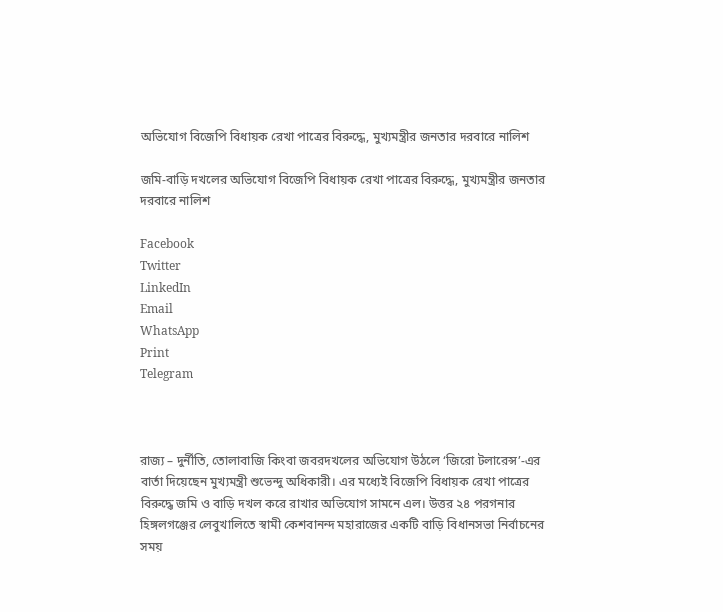অভিযোগ বিজেপি বিধায়ক রেখা পাত্রের বিরুদ্ধে, মুখ্যমন্ত্রীর জনতার দরবারে নালিশ

জমি-বাড়ি দখলের অভিযোগ বিজেপি বিধায়ক রেখা পাত্রের বিরুদ্ধে, মুখ্যমন্ত্রীর জনতার দরবারে নালিশ

Facebook
Twitter
LinkedIn
Email
WhatsApp
Print
Telegram



রাজ্য – দুর্নীতি, তোলাবাজি কিংবা জবরদখলের অভিযোগ উঠলে ‘জিরো টলারেন্স’-এর বার্তা দিয়েছেন মুখ্যমন্ত্রী শুভেন্দু অধিকারী। এর মধ্যেই বিজেপি বিধায়ক রেখা পাত্রের বিরুদ্ধে জমি ও বাড়ি দখল করে রাখার অভিযোগ সামনে এল। উত্তর ২৪ পরগনার হিঙ্গলগঞ্জের লেবুখালিতে স্বামী কেশবানন্দ মহারাজের একটি বাড়ি বিধানসভা নির্বাচনের সময়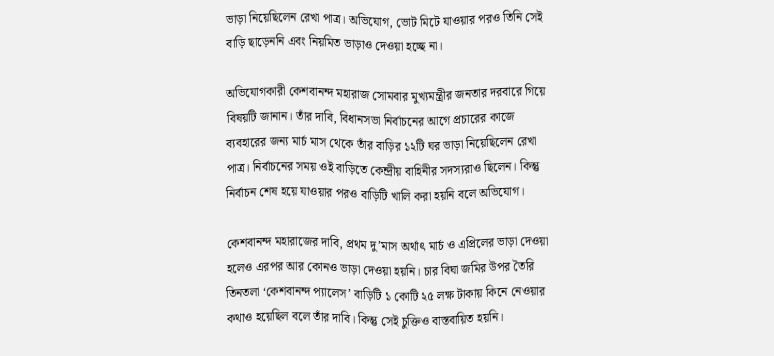ভাড়া নিয়েছিলেন রেখা পাত্র। অভিযোগ, ভোট মিটে যাওয়ার পরও তিনি সেই বাড়ি ছাড়েননি এবং নিয়মিত ভাড়াও দেওয়া হচ্ছে না।

অভিযোগকারী কেশবানন্দ মহারাজ সোমবার মুখ্যমন্ত্রীর জনতার দরবারে গিয়ে বিষয়টি জানান। তাঁর দাবি, বিধানসভা নির্বাচনের আগে প্রচারের কাজে ব্যবহারের জন্য মার্চ মাস থেকে তাঁর বাড়ির ১২টি ঘর ভাড়া নিয়েছিলেন রেখা পাত্র। নির্বাচনের সময় ওই বাড়িতে কেন্দ্রীয় বাহিনীর সদস্যরাও ছিলেন। কিন্তু নির্বাচন শেষ হয়ে যাওয়ার পরও বাড়িটি খালি করা হয়নি বলে অভিযোগ।

কেশবানন্দ মহারাজের দাবি, প্রথম দু’মাস অর্থাৎ মার্চ ও এপ্রিলের ভাড়া দেওয়া হলেও এরপর আর কোনও ভাড়া দেওয়া হয়নি। চার বিঘা জমির উপর তৈরি তিনতলা ‘কেশবানন্দ প্যালেস’ বাড়িটি ১ কোটি ২৫ লক্ষ টাকায় কিনে নেওয়ার কথাও হয়েছিল বলে তাঁর দাবি। কিন্তু সেই চুক্তিও বাস্তবায়িত হয়নি।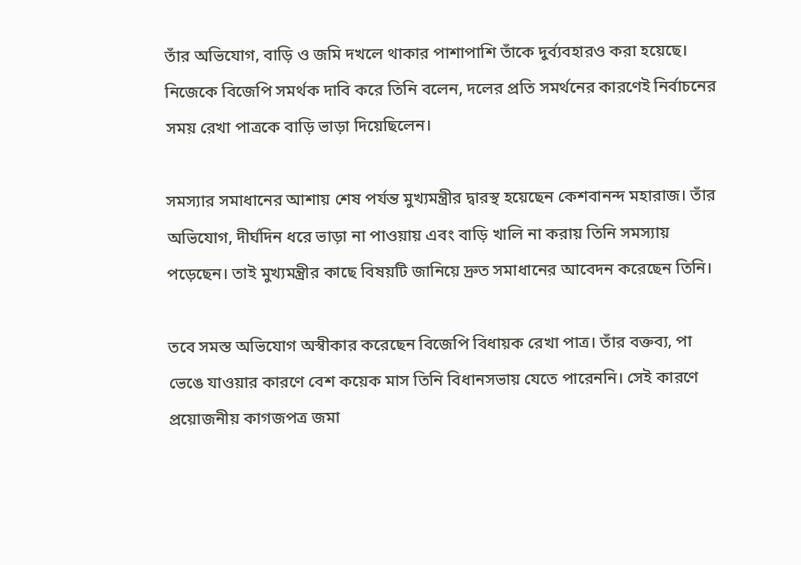তাঁর অভিযোগ, বাড়ি ও জমি দখলে থাকার পাশাপাশি তাঁকে দুর্ব্যবহারও করা হয়েছে। নিজেকে বিজেপি সমর্থক দাবি করে তিনি বলেন, দলের প্রতি সমর্থনের কারণেই নির্বাচনের সময় রেখা পাত্রকে বাড়ি ভাড়া দিয়েছিলেন।

সমস্যার সমাধানের আশায় শেষ পর্যন্ত মুখ্যমন্ত্রীর দ্বারস্থ হয়েছেন কেশবানন্দ মহারাজ। তাঁর অভিযোগ, দীর্ঘদিন ধরে ভাড়া না পাওয়ায় এবং বাড়ি খালি না করায় তিনি সমস্যায় পড়েছেন। তাই মুখ্যমন্ত্রীর কাছে বিষয়টি জানিয়ে দ্রুত সমাধানের আবেদন করেছেন তিনি।

তবে সমস্ত অভিযোগ অস্বীকার করেছেন বিজেপি বিধায়ক রেখা পাত্র। তাঁর বক্তব্য, পা ভেঙে যাওয়ার কারণে বেশ কয়েক মাস তিনি বিধানসভায় যেতে পারেননি। সেই কারণে প্রয়োজনীয় কাগজপত্র জমা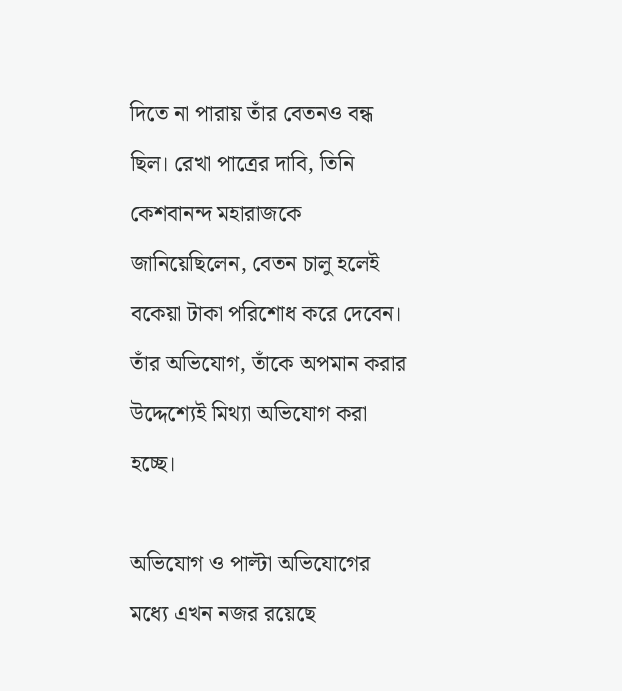দিতে না পারায় তাঁর বেতনও বন্ধ ছিল। রেখা পাত্রের দাবি, তিনি কেশবানন্দ মহারাজকে জানিয়েছিলেন, বেতন চালু হলেই বকেয়া টাকা পরিশোধ করে দেবেন। তাঁর অভিযোগ, তাঁকে অপমান করার উদ্দেশ্যেই মিথ্যা অভিযোগ করা হচ্ছে।

অভিযোগ ও পাল্টা অভিযোগের মধ্যে এখন নজর রয়েছে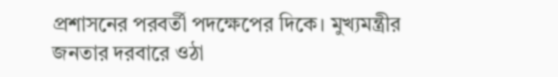প্রশাসনের পরবর্তী পদক্ষেপের দিকে। মুখ্যমন্ত্রীর জনতার দরবারে ওঠা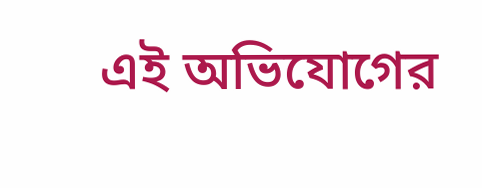এই অভিযোগের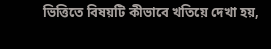ভিত্তিতে বিষয়টি কীভাবে খতিয়ে দেখা হয়,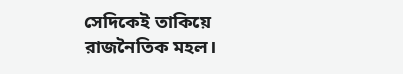সেদিকেই তাকিয়ে রাজনৈতিক মহল।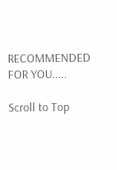RECOMMENDED FOR YOU.....

Scroll to Top